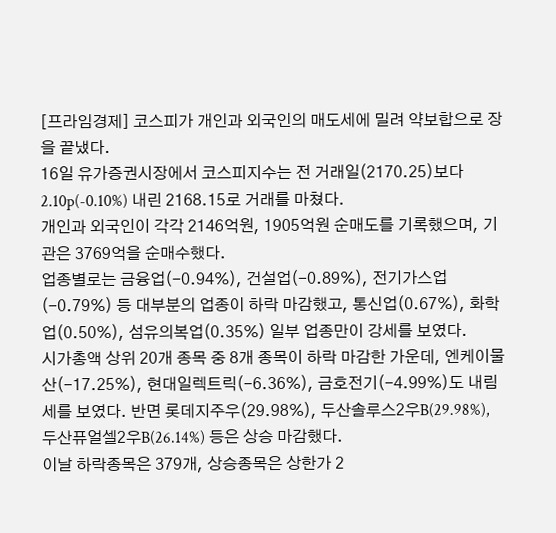[프라임경제] 코스피가 개인과 외국인의 매도세에 밀려 약보합으로 장을 끝냈다.
16일 유가증권시장에서 코스피지수는 전 거래일(2170.25)보다 2.10p(-0.10%) 내린 2168.15로 거래를 마쳤다.
개인과 외국인이 각각 2146억원, 1905억원 순매도를 기록했으며, 기관은 3769억을 순매수했다.
업종별로는 금융업(-0.94%), 건설업(-0.89%), 전기가스업(-0.79%) 등 대부분의 업종이 하락 마감했고, 통신업(0.67%), 화학업(0.50%), 섬유의복업(0.35%) 일부 업종만이 강세를 보였다.
시가총액 상위 20개 종목 중 8개 종목이 하락 마감한 가운데, 엔케이물산(-17.25%), 현대일렉트릭(-6.36%), 금호전기(-4.99%)도 내림세를 보였다. 반면 롯데지주우(29.98%), 두산솔루스2우B(29.98%), 두산퓨얼셀2우B(26.14%) 등은 상승 마감했다.
이날 하락종목은 379개, 상승종목은 상한가 2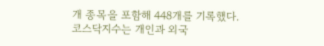개 종목을 포함해 448개를 기록했다.
코스닥지수는 개인과 외국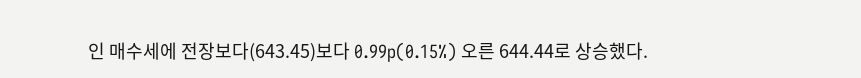인 매수세에 전장보다(643.45)보다 0.99p(0.15%) 오른 644.44로 상승했다.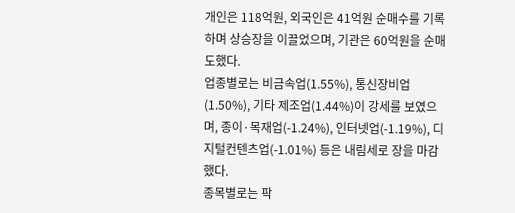개인은 118억원, 외국인은 41억원 순매수를 기록하며 상승장을 이끌었으며, 기관은 60억원을 순매도했다.
업종별로는 비금속업(1.55%), 통신장비업(1.50%), 기타 제조업(1.44%)이 강세를 보였으며, 종이·목재업(-1.24%), 인터넷업(-1.19%), 디지털컨텐츠업(-1.01%) 등은 내림세로 장을 마감했다.
종목별로는 팍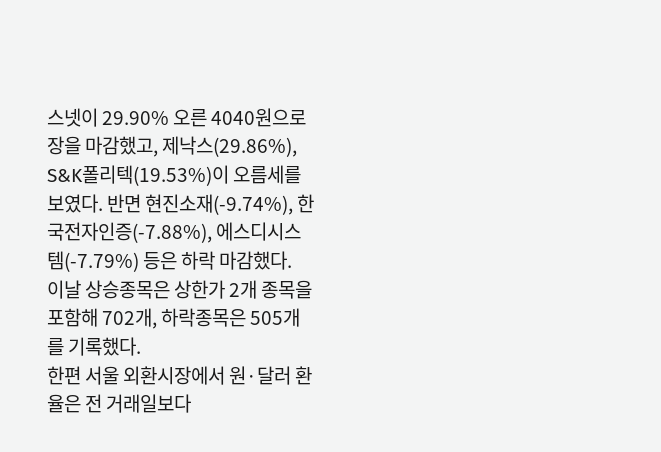스넷이 29.90% 오른 4040원으로 장을 마감했고, 제낙스(29.86%), S&K폴리텍(19.53%)이 오름세를 보였다. 반면 현진소재(-9.74%), 한국전자인증(-7.88%), 에스디시스템(-7.79%) 등은 하락 마감했다.
이날 상승종목은 상한가 2개 종목을 포함해 702개, 하락종목은 505개를 기록했다.
한편 서울 외환시장에서 원·달러 환율은 전 거래일보다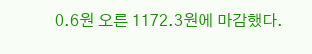0.6원 오른 1172.3원에 마감했다.